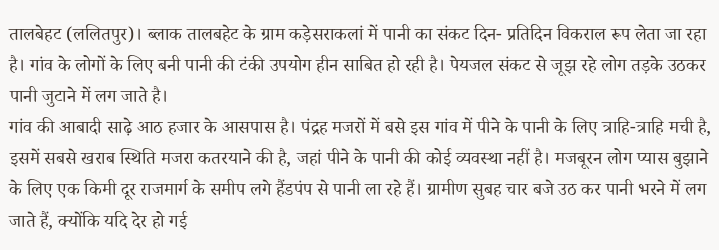तालबेहट (ललितपुर)। ब्लाक तालबहेट के ग्राम कड़ेसराकलां में पानी का संकट दिन- प्रतिदिन विकराल रूप लेता जा रहा है। गांव के लोगों के लिए बनी पानी की टंकी उपयोग हीन साबित हो रही है। पेयजल संकट से जूझ रहे लोग तड़के उठकर पानी जुटाने में लग जाते है।
गांव की आबादी साढ़े आठ हजार के आसपास है। पंद्रह मजरों में बसे इस गांव में पीने के पानी के लिए त्राहि-त्राहि मची है, इसमें सबसे खराब स्थिति मजरा कतरयाने की है, जहां पीने के पानी की कोई व्यवस्था नहीं है। मजबूरन लोग प्यास बुझाने के लिए एक किमी दूर राजमार्ग के समीप लगे हैंडपंप से पानी ला रहे हैं। ग्रामीण सुबह चार बजे उठ कर पानी भरने में लग जाते हैं, क्योंकि यदि देर हो गई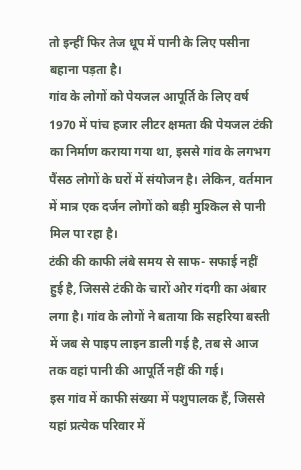तो इन्हीं फिर तेज धूप में पानी के लिए पसीना बहाना पड़ता है।
गांव के लोगों को पेयजल आपूर्ति के लिए वर्ष 1970 में पांच हजार लीटर क्षमता की पेयजल टंकी का निर्माण कराया गया था, इससे गांव के लगभग पैंसठ लोगों के घरों में संयोजन है। लेकिन, वर्तमान में मात्र एक दर्जन लोगों को बड़ी मुश्किल से पानी मिल पा रहा है।
टंकी की काफी लंबे समय से साफ- सफाई नहीं हुई है, जिससे टंकी के चारों ओर गंदगी का अंबार लगा है। गांव के लोगों ने बताया कि सहरिया बस्ती में जब से पाइप लाइन डाली गई है, तब से आज तक वहां पानी की आपूर्ति नहीं की गई।
इस गांव में काफी संख्या में पशुपालक हैं, जिससे यहां प्रत्येक परिवार में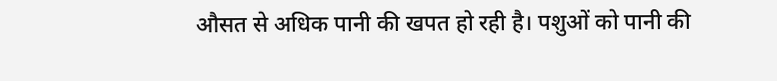औसत से अधिक पानी की खपत हो रही है। पशुओं को पानी की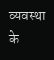व्यवस्था के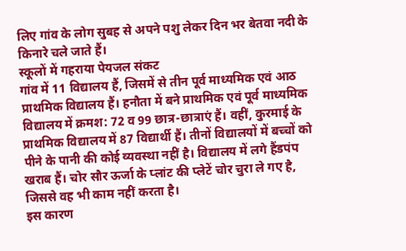लिए गांव के लोग सुबह से अपने पशु लेकर दिन भर बेतवा नदी के किनारे चले जाते हैं।
स्कूलों में गहराया पेयजल संकट
गांव में 11 विद्यालय हैं, जिसमें से तीन पूर्व माध्यमिक एवं आठ प्राथमिक विद्यालय हैं। हनौता में बने प्राथमिक एवं पूर्व माध्यमिक विद्यालय में क्रमश: 72 व 99 छात्र-छात्राएं हैं। वहीं, कुरमाई के प्राथमिक विद्यालय में 87 विद्यार्थी हैं। तीनों विद्यालयों में बच्चों को पीने के पानी की कोई व्यवस्था नहीं है। विद्यालय में लगे हैंडपंप खराब हैं। चोर सौर ऊर्जा के प्लांट की प्लेटें चोर चुरा ले गए है, जिससे वह भी काम नहीं करता है।
इस कारण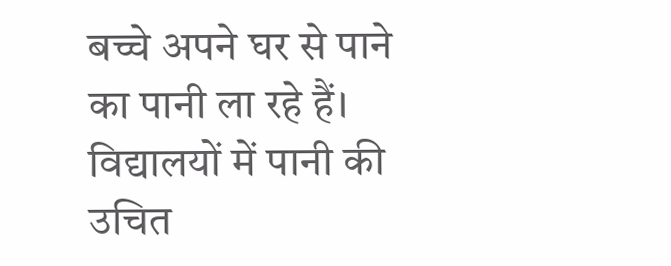बच्चे अपने घर से पाने का पानी ला रहे हैं। विद्यालयों में पानी की उचित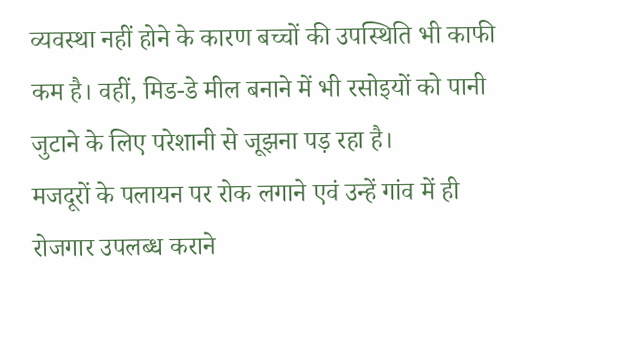व्यवस्था नहीं होने के कारण बच्चों की उपस्थिति भी काफी कम है। वहीं, मिड-डे मील बनाने में भी रसोइयों को पानी जुटाने के लिए परेशानी से जूझना पड़ रहा है।
मजदूरों के पलायन पर रोक लगाने एवं उन्हें गांव में ही रोजगार उपलब्ध कराने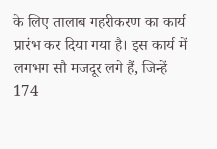के लिए तालाब गहरीकरण का कार्य प्रारंभ कर दिया गया है। इस कार्य में लगभग सौ मजदूर लगे हैं, जिन्हें 174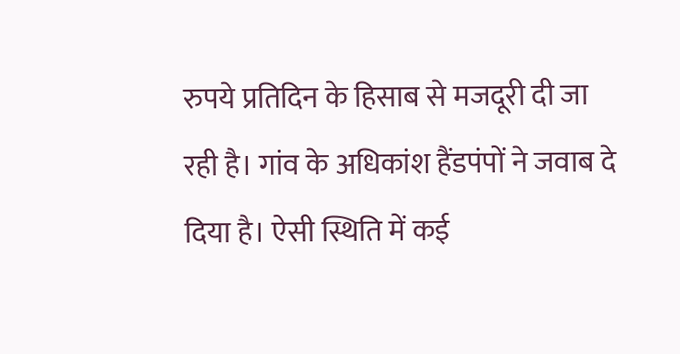रुपये प्रतिदिन के हिसाब से मजदूरी दी जा रही है। गांव के अधिकांश हैंडपंपों ने जवाब दे दिया है। ऐसी स्थिति में कई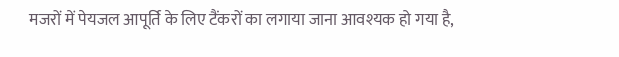मजरों में पेयजल आपूर्ति के लिए टैंकरों का लगाया जाना आवश्यक हो गया है,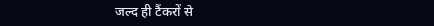जल्द ही टैंकरों से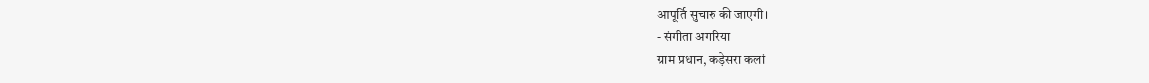आपूर्ति सुचारु की जाएगी।
- संगीता अगरिया
ग्राम प्रधान, कड़ेसरा कलां